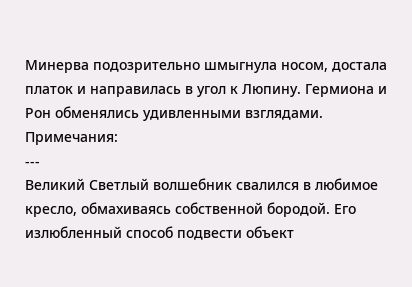Минерва подозрительно шмыгнула носом, достала платок и направилась в угол к Люпину. Гермиона и Рон обменялись удивленными взглядами.
Примечания:
---
Великий Светлый волшебник свалился в любимое кресло, обмахиваясь собственной бородой. Его излюбленный способ подвести объект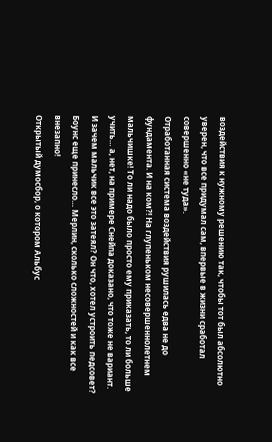воздействия к нужному решению так, чтобы тот был абсолютно уверен, что все придумал сам, впервые в жизни сработал совершенно «не туда».
Отработанная система воздействия рушилась едва не до фундамента. И на ком?! На глупеньком несовершеннолетнем мальчишке! То ли надо было просто ему приказать, то ли больше учить… а, нет, на примере Снейпа доказано, что тоже не вариант.
И зачем мальчик все это затеял? Он что, хотел устроить педсовет? Боунс еще принесло… Мерлин, сколько сложностей и как все внезапно!
Открытый думосбор, о котором Альбус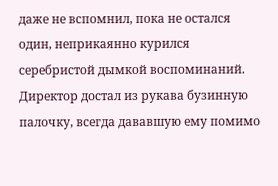даже не вспомнил, пока не остался один, неприкаянно курился серебристой дымкой воспоминаний. Директор достал из рукава бузинную палочку, всегда дававшую ему помимо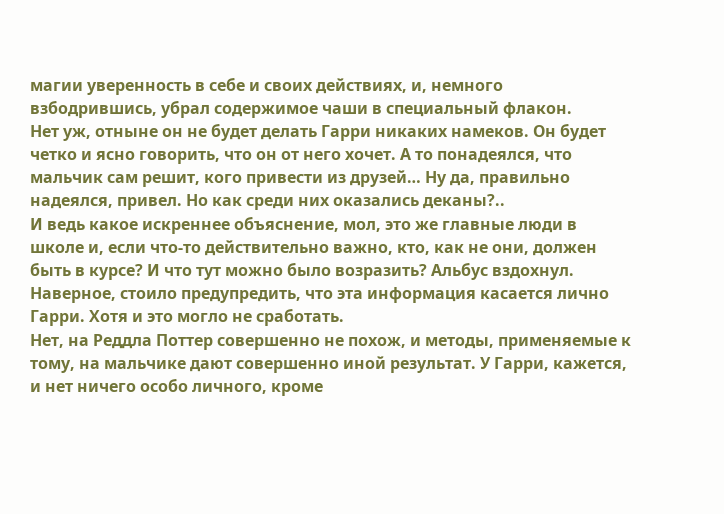магии уверенность в себе и своих действиях, и, немного взбодрившись, убрал содержимое чаши в специальный флакон.
Нет уж, отныне он не будет делать Гарри никаких намеков. Он будет четко и ясно говорить, что он от него хочет. А то понадеялся, что мальчик сам решит, кого привести из друзей… Ну да, правильно надеялся, привел. Но как среди них оказались деканы?..
И ведь какое искреннее объяснение, мол, это же главные люди в школе и, если что-то действительно важно, кто, как не они, должен быть в курсе? И что тут можно было возразить? Альбус вздохнул. Наверное, стоило предупредить, что эта информация касается лично Гарри. Хотя и это могло не сработать.
Нет, на Реддла Поттер совершенно не похож, и методы, применяемые к тому, на мальчике дают совершенно иной результат. У Гарри, кажется, и нет ничего особо личного, кроме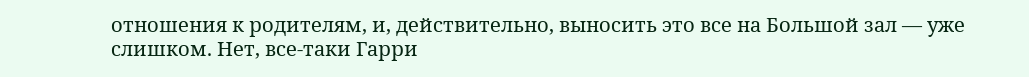отношения к родителям, и, действительно, выносить это все на Большой зал — уже слишком. Нет, все-таки Гарри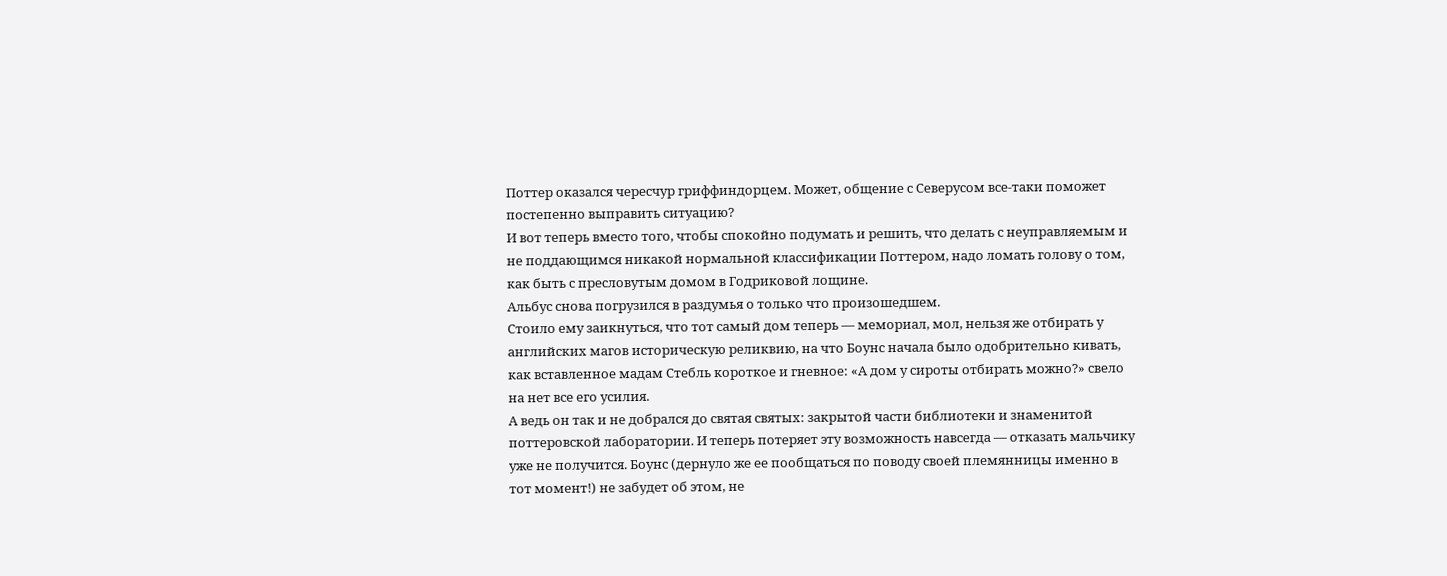Поттер оказался чересчур гриффиндорцем. Может, общение с Северусом все-таки поможет постепенно выправить ситуацию?
И вот теперь вместо того, чтобы спокойно подумать и решить, что делать с неуправляемым и не поддающимся никакой нормальной классификации Поттером, надо ломать голову о том, как быть с пресловутым домом в Годриковой лощине.
Альбус снова погрузился в раздумья о только что произошедшем.
Стоило ему заикнуться, что тот самый дом теперь — мемориал, мол, нельзя же отбирать у английских магов историческую реликвию, на что Боунс начала было одобрительно кивать, как вставленное мадам Стебль короткое и гневное: «А дом у сироты отбирать можно?» свело на нет все его усилия.
А ведь он так и не добрался до святая святых: закрытой части библиотеки и знаменитой поттеровской лаборатории. И теперь потеряет эту возможность навсегда — отказать мальчику уже не получится. Боунс (дернуло же ее пообщаться по поводу своей племянницы именно в тот момент!) не забудет об этом, не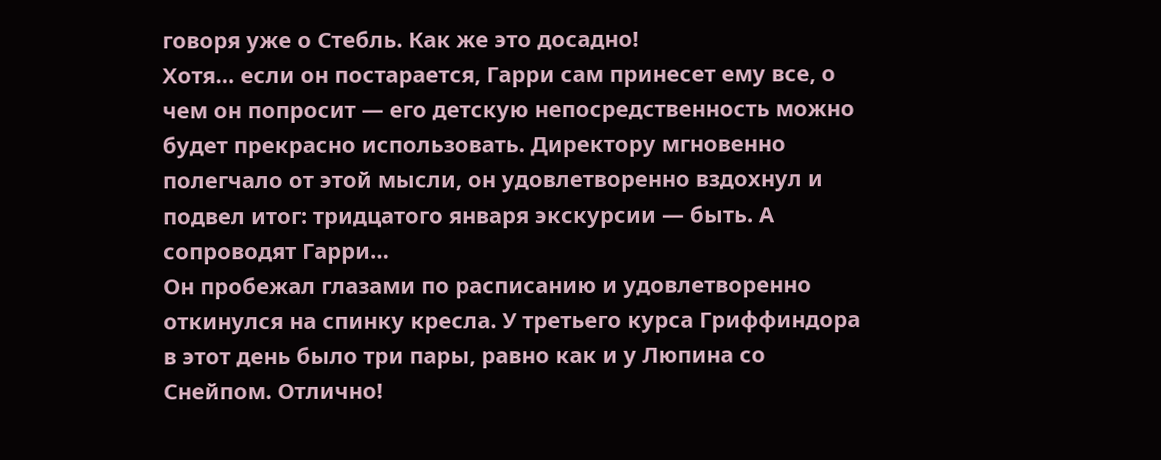говоря уже о Стебль. Как же это досадно!
Хотя… если он постарается, Гарри сам принесет ему все, о чем он попросит — его детскую непосредственность можно будет прекрасно использовать. Директору мгновенно полегчало от этой мысли, он удовлетворенно вздохнул и подвел итог: тридцатого января экскурсии — быть. А сопроводят Гарри…
Он пробежал глазами по расписанию и удовлетворенно откинулся на спинку кресла. У третьего курса Гриффиндора в этот день было три пары, равно как и у Люпина со Снейпом. Отлично!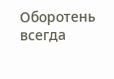Оборотень всегда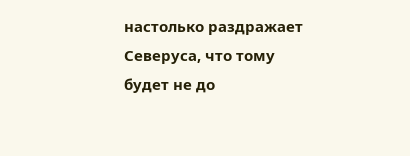настолько раздражает Северуса, что тому будет не до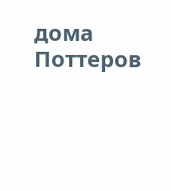дома Поттеров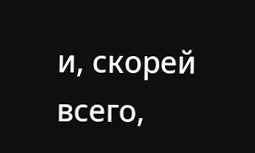и, скорей всего,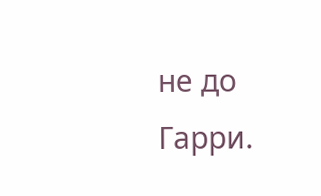не до Гарри.